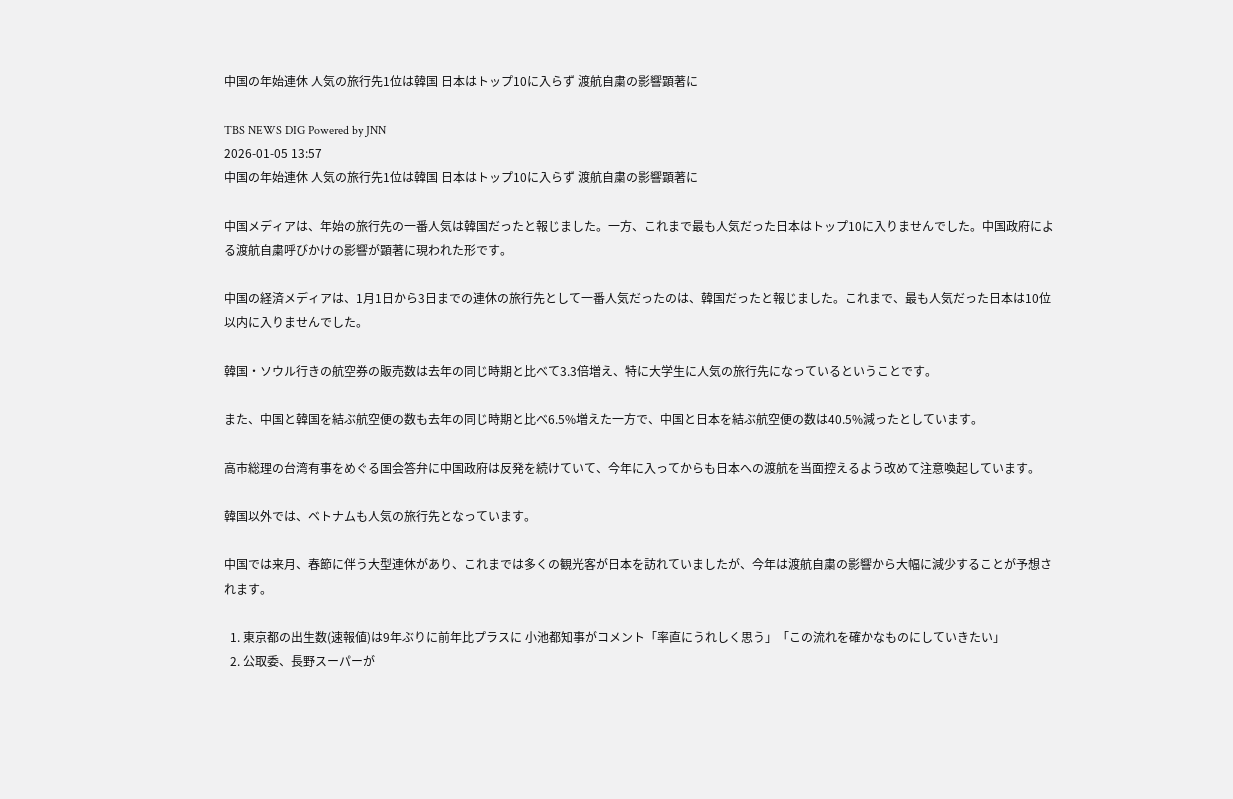中国の年始連休 人気の旅行先1位は韓国 日本はトップ10に入らず 渡航自粛の影響顕著に

TBS NEWS DIG Powered by JNN
2026-01-05 13:57
中国の年始連休 人気の旅行先1位は韓国 日本はトップ10に入らず 渡航自粛の影響顕著に

中国メディアは、年始の旅行先の一番人気は韓国だったと報じました。一方、これまで最も人気だった日本はトップ10に入りませんでした。中国政府による渡航自粛呼びかけの影響が顕著に現われた形です。

中国の経済メディアは、1月1日から3日までの連休の旅行先として一番人気だったのは、韓国だったと報じました。これまで、最も人気だった日本は10位以内に入りませんでした。

韓国・ソウル行きの航空券の販売数は去年の同じ時期と比べて3.3倍増え、特に大学生に人気の旅行先になっているということです。

また、中国と韓国を結ぶ航空便の数も去年の同じ時期と比べ6.5%増えた一方で、中国と日本を結ぶ航空便の数は40.5%減ったとしています。

高市総理の台湾有事をめぐる国会答弁に中国政府は反発を続けていて、今年に入ってからも日本への渡航を当面控えるよう改めて注意喚起しています。

韓国以外では、ベトナムも人気の旅行先となっています。

中国では来月、春節に伴う大型連休があり、これまでは多くの観光客が日本を訪れていましたが、今年は渡航自粛の影響から大幅に減少することが予想されます。

  1. 東京都の出生数(速報値)は9年ぶりに前年比プラスに 小池都知事がコメント「率直にうれしく思う」「この流れを確かなものにしていきたい」
  2. 公取委、長野スーパーが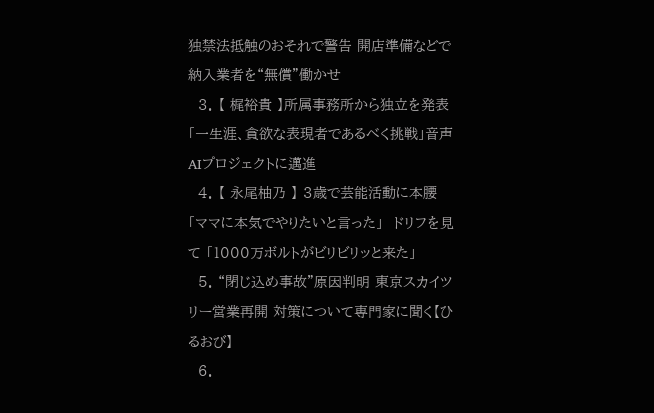独禁法抵触のおそれで警告 開店準備などで納入業者を“無償”働かせ
  3. 【 梶裕貴 】所属事務所から独立を発表 「一生涯、貪欲な表現者であるべく挑戦」音声AIプロジェクトに邁進
  4. 【 永尾柚乃 】 3歳で芸能活動に本腰 「ママに本気でやりたいと言った」  ドリフを見て 「1000万ボルトがビリビリッと来た」
  5. “閉じ込め事故”原因判明 東京スカイツリー営業再開 対策について専門家に聞く【ひるおび】
  6.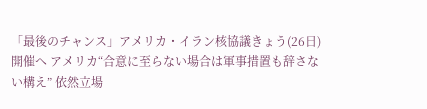「最後のチャンス」アメリカ・イラン核協議きょう(26日)開催へ アメリカ“合意に至らない場合は軍事措置も辞さない構え” 依然立場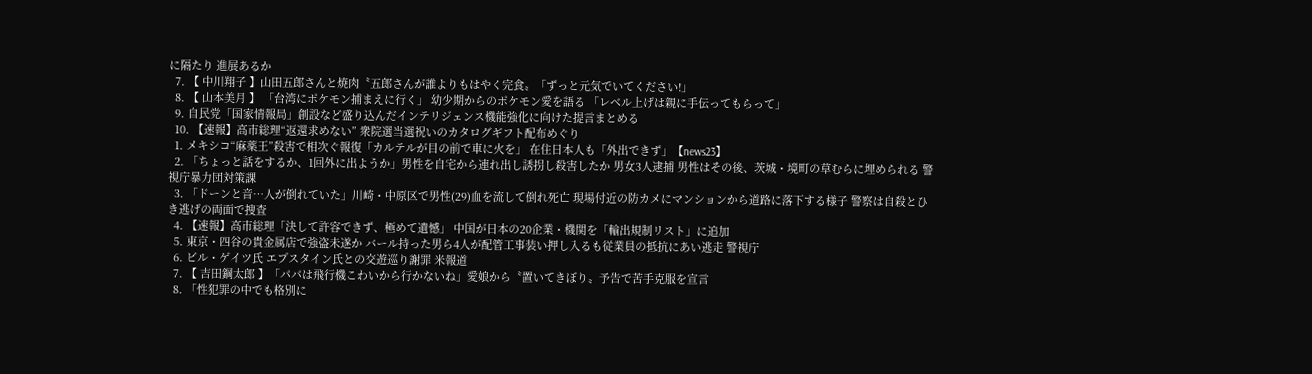に隔たり 進展あるか
  7. 【 中川翔子 】山田五郎さんと焼肉〝五郎さんが誰よりもはやく完食〟「ずっと元気でいてください!」
  8. 【 山本美月 】 「台湾にポケモン捕まえに行く」 幼少期からのポケモン愛を語る 「レベル上げは親に手伝ってもらって」
  9. 自民党「国家情報局」創設など盛り込んだインテリジェンス機能強化に向けた提言まとめる
  10. 【速報】高市総理“返還求めない” 衆院選当選祝いのカタログギフト配布めぐり
  1. メキシコ“麻薬王”殺害で相次ぐ報復「カルテルが目の前で車に火を」 在住日本人も「外出できず」【news23】
  2. 「ちょっと話をするか、1回外に出ようか」男性を自宅から連れ出し誘拐し殺害したか 男女3人逮捕 男性はその後、茨城・境町の草むらに埋められる 警視庁暴力団対策課
  3. 「ドーンと音…人が倒れていた」川崎・中原区で男性(29)血を流して倒れ死亡 現場付近の防カメにマンションから道路に落下する様子 警察は自殺とひき逃げの両面で捜査
  4. 【速報】高市総理「決して許容できず、極めて遺憾」 中国が日本の20企業・機関を「輸出規制リスト」に追加
  5. 東京・四谷の貴金属店で強盗未遂か バール持った男ら4人が配管工事装い押し入るも従業員の抵抗にあい逃走 警視庁
  6. ビル・ゲイツ氏 エプスタイン氏との交遊巡り謝罪 米報道
  7. 【 吉田鋼太郎 】「パパは飛行機こわいから行かないね」愛娘から〝置いてきぼり〟予告で苦手克服を宣言
  8. 「性犯罪の中でも格別に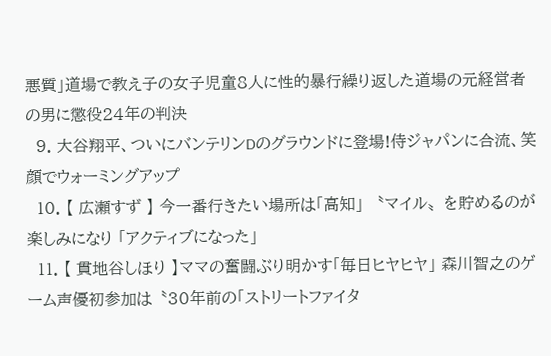悪質」道場で教え子の女子児童8人に性的暴行繰り返した道場の元経営者の男に懲役24年の判決
  9. 大谷翔平、ついにバンテリンDのグラウンドに登場!侍ジャパンに合流、笑顔でウォーミングアップ
  10. 【 広瀬すず 】 今一番行きたい場所は「高知」 〝マイル〟を貯めるのが楽しみになり 「アクティブになった」
  11. 【 貫地谷しほり 】ママの奮闘ぶり明かす「毎日ヒヤヒヤ」 森川智之のゲーム声優初参加は〝30年前の「ストリートファイタ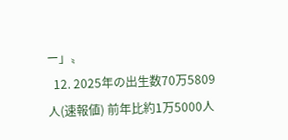ー」〟
  12. 2025年の出生数70万5809人(速報値) 前年比約1万5000人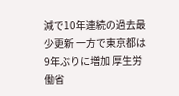減で10年連続の過去最少更新 一方で東京都は9年ぶりに増加 厚生労働省